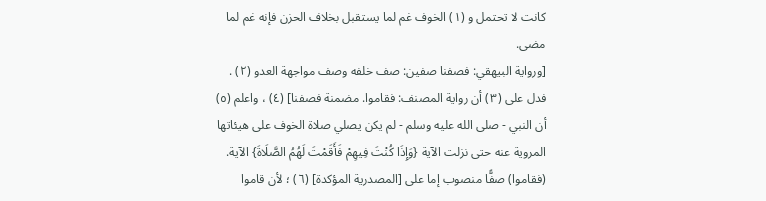كانت لا تحتمل و (١) الخوف غم لما يستقبل بخلاف الحزن فإنه غم لما مضى.
[ورواية البيهقي: فصفنا صفين: صف خلفه وصف مواجهة العدو (٢) . فدل على (٣) أن رواية المصنف: فقاموا. مضمنة فصفنا] (٤) ، واعلم (٥) أن النبي - صلى الله عليه وسلم - لم يكن يصلي صلاة الخوف على هيئاتها المروية عنه حتى نزلت الآية {وَإِذَا كُنْتَ فِيهِمْ فَأَقَمْتَ لَهُمُ الصَّلَاةَ} الآية.
(فقاموا) صفًّا منصوب إما على [المصدرية المؤكدة] (٦) ؛ لأن قاموا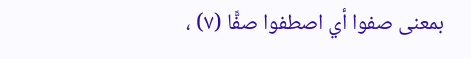بمعنى صفوا أي اصطفوا صفًّا (٧) ،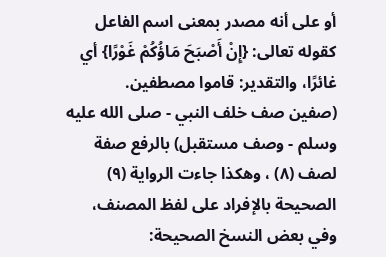أو على أنه مصدر بمعنى اسم الفاعل كقوله تعالى: {إِنْ أَصْبَحَ مَاؤُكُمْ غَوْرًا} أي غائرًا، والتقدير: قاموا مصطفين.
(صفين صف خلف النبي - صلى الله عليه وسلم - وصف مستقبل) بالرفع صفة لصف (٨) ، وهكذا جاءت الرواية (٩) الصحيحة بالإفراد على لفظ المصنف، وفي بعض النسخ الصحيحة: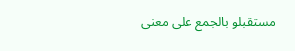مستقبلو بالجمع على معنى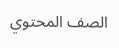الصف المحتوي